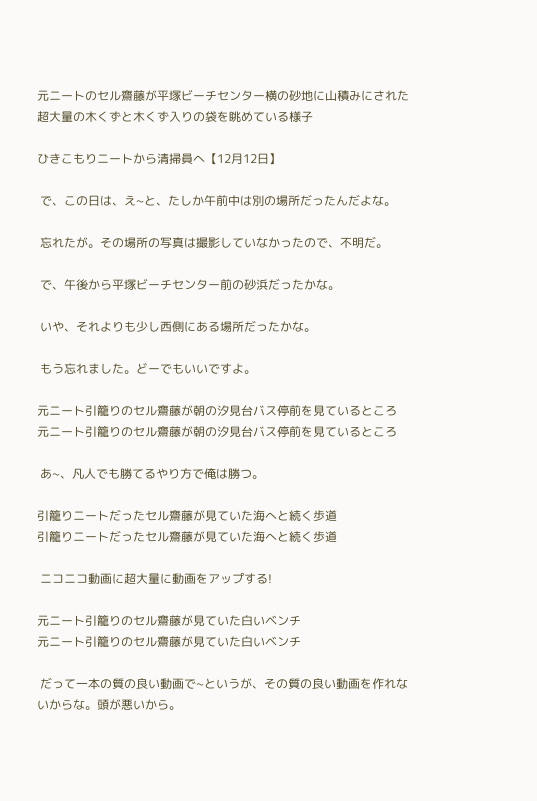元ニートのセル齋藤が平塚ビーチセンター横の砂地に山積みにされた超大量の木くずと木くず入りの袋を眺めている様子

ひきこもりニートから清掃員へ【12月12日】

 で、この日は、え~と、たしか午前中は別の場所だったんだよな。

 忘れたが。その場所の写真は撮影していなかったので、不明だ。

 で、午後から平塚ビーチセンター前の砂浜だったかな。

 いや、それよりも少し西側にある場所だったかな。

 もう忘れました。どーでもいいですよ。

元ニート引籠りのセル齋藤が朝の汐見台バス停前を見ているところ
元ニート引籠りのセル齋藤が朝の汐見台バス停前を見ているところ

 あ~、凡人でも勝てるやり方で俺は勝つ。

引籠りニートだったセル齋藤が見ていた海へと続く歩道
引籠りニートだったセル齋藤が見ていた海へと続く歩道

 ニコニコ動画に超大量に動画をアップする!

元ニート引籠りのセル齋藤が見ていた白いベンチ
元ニート引籠りのセル齋藤が見ていた白いベンチ

 だって一本の質の良い動画で~というが、その質の良い動画を作れないからな。頭が悪いから。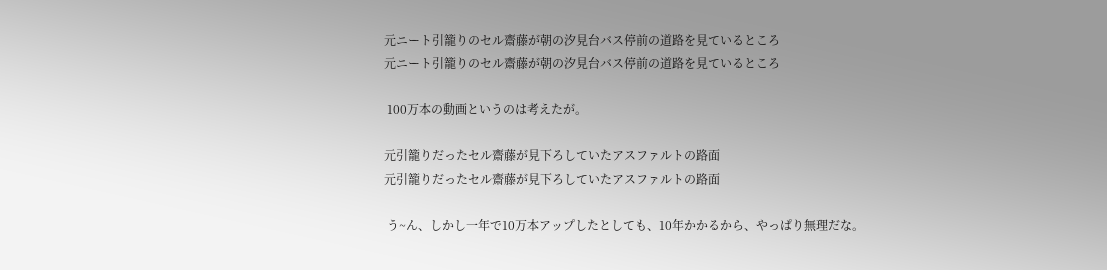元ニート引籠りのセル齋藤が朝の汐見台バス停前の道路を見ているところ
元ニート引籠りのセル齋藤が朝の汐見台バス停前の道路を見ているところ

 100万本の動画というのは考えたが。

元引籠りだったセル齋藤が見下ろしていたアスファルトの路面
元引籠りだったセル齋藤が見下ろしていたアスファルトの路面

 う~ん、しかし一年で10万本アップしたとしても、10年かかるから、やっぱり無理だな。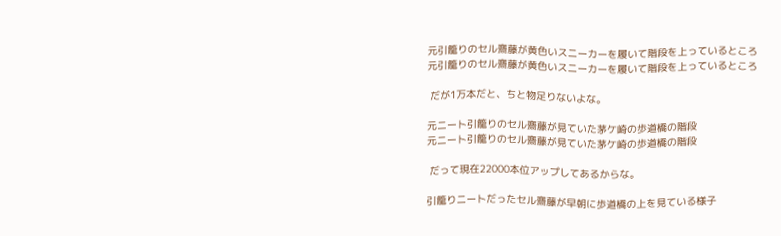元引籠りのセル齋藤が黄色いスニーカーを履いて階段を上っているところ
元引籠りのセル齋藤が黄色いスニーカーを履いて階段を上っているところ

 だが1万本だと、ちと物足りないよな。

元ニート引籠りのセル齋藤が見ていた茅ケ崎の歩道橋の階段
元ニート引籠りのセル齋藤が見ていた茅ケ崎の歩道橋の階段

 だって現在22000本位アップしてあるからな。

引籠りニートだったセル齋藤が早朝に歩道橋の上を見ている様子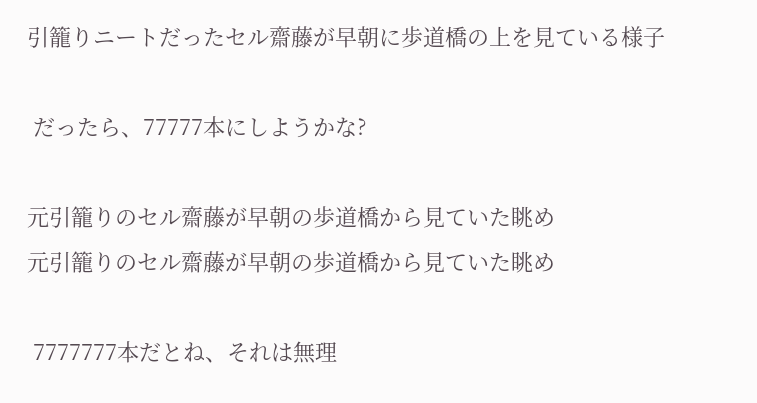引籠りニートだったセル齋藤が早朝に歩道橋の上を見ている様子

 だったら、77777本にしようかな?

元引籠りのセル齋藤が早朝の歩道橋から見ていた眺め
元引籠りのセル齋藤が早朝の歩道橋から見ていた眺め

 7777777本だとね、それは無理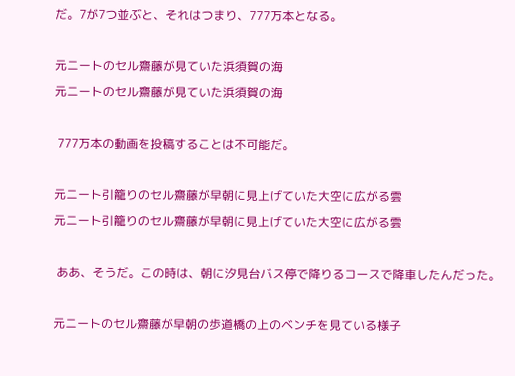だ。7が7つ並ぶと、それはつまり、777万本となる。

元ニートのセル齋藤が見ていた浜須賀の海
元ニートのセル齋藤が見ていた浜須賀の海

 777万本の動画を投稿することは不可能だ。

元ニート引籠りのセル齋藤が早朝に見上げていた大空に広がる雲
元ニート引籠りのセル齋藤が早朝に見上げていた大空に広がる雲

 ああ、そうだ。この時は、朝に汐見台バス停で降りるコースで降車したんだった。

元ニートのセル齋藤が早朝の歩道橋の上のベンチを見ている様子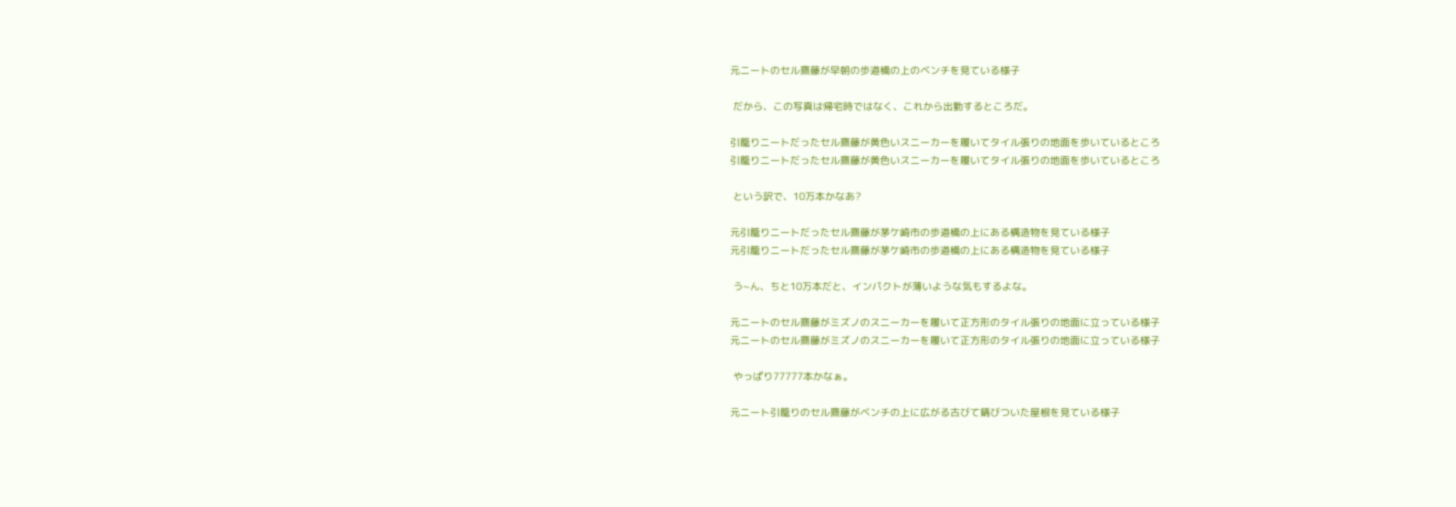元ニートのセル齋藤が早朝の歩道橋の上のベンチを見ている様子

 だから、この写真は帰宅時ではなく、これから出勤するところだ。

引籠りニートだったセル齋藤が黄色いスニーカーを履いてタイル張りの地面を歩いているところ
引籠りニートだったセル齋藤が黄色いスニーカーを履いてタイル張りの地面を歩いているところ

 という訳で、10万本かなあ?

元引籠りニートだったセル齋藤が茅ケ崎市の歩道橋の上にある構造物を見ている様子
元引籠りニートだったセル齋藤が茅ケ崎市の歩道橋の上にある構造物を見ている様子

 う~ん、ちと10万本だと、インパクトが薄いような気もするよな。

元ニートのセル齋藤がミズノのスニーカーを履いて正方形のタイル張りの地面に立っている様子
元ニートのセル齋藤がミズノのスニーカーを履いて正方形のタイル張りの地面に立っている様子

 やっぱり77777本かなぁ。

元ニート引籠りのセル齋藤がベンチの上に広がる古びて錆びついた屋根を見ている様子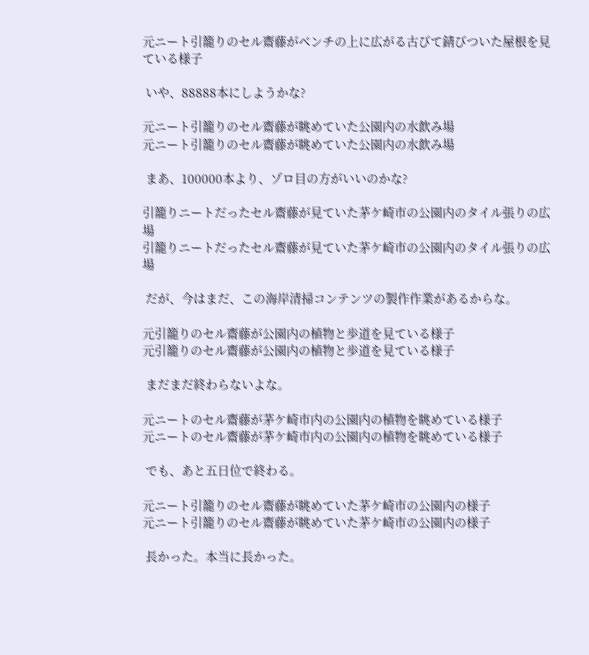元ニート引籠りのセル齋藤がベンチの上に広がる古びて錆びついた屋根を見ている様子

 いや、88888本にしようかな?

元ニート引籠りのセル齋藤が眺めていた公園内の水飲み場
元ニート引籠りのセル齋藤が眺めていた公園内の水飲み場

 まあ、100000本より、ゾロ目の方がいいのかな?

引籠りニートだったセル齋藤が見ていた茅ケ崎市の公園内のタイル張りの広場
引籠りニートだったセル齋藤が見ていた茅ケ崎市の公園内のタイル張りの広場

 だが、今はまだ、この海岸清掃コンテンツの製作作業があるからな。

元引籠りのセル齋藤が公園内の植物と歩道を見ている様子
元引籠りのセル齋藤が公園内の植物と歩道を見ている様子

 まだまだ終わらないよな。

元ニートのセル齋藤が茅ケ崎市内の公園内の植物を眺めている様子
元ニートのセル齋藤が茅ケ崎市内の公園内の植物を眺めている様子

 でも、あと五日位で終わる。

元ニート引籠りのセル齋藤が眺めていた茅ケ崎市の公園内の様子
元ニート引籠りのセル齋藤が眺めていた茅ケ崎市の公園内の様子

 長かった。本当に長かった。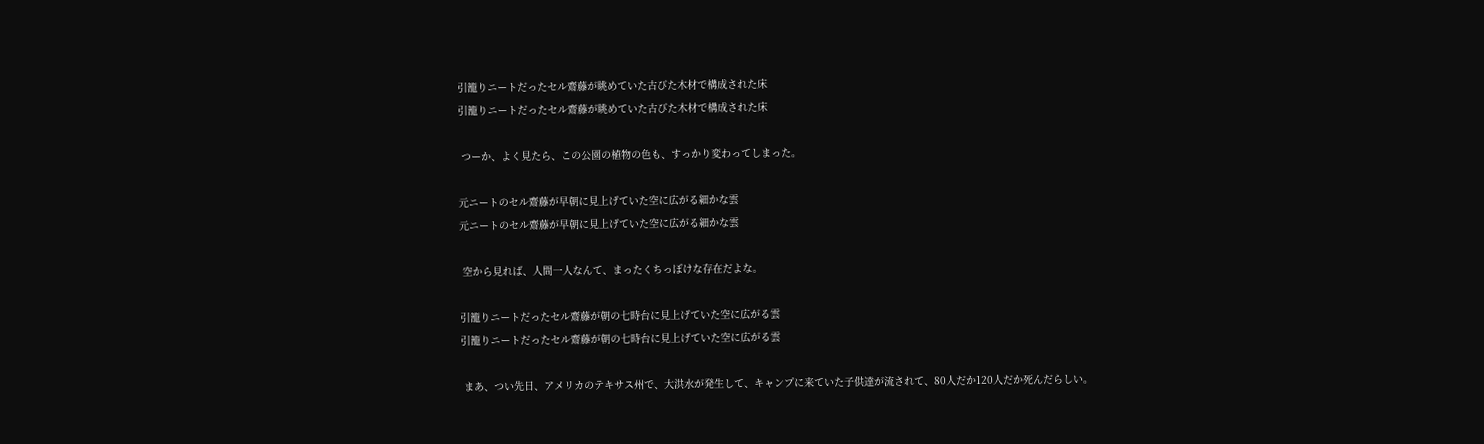引籠りニートだったセル齋藤が眺めていた古びた木材で構成された床
引籠りニートだったセル齋藤が眺めていた古びた木材で構成された床

 つーか、よく見たら、この公園の植物の色も、すっかり変わってしまった。

元ニートのセル齋藤が早朝に見上げていた空に広がる細かな雲
元ニートのセル齋藤が早朝に見上げていた空に広がる細かな雲

 空から見れば、人間一人なんて、まったくちっぽけな存在だよな。

引籠りニートだったセル齋藤が朝の七時台に見上げていた空に広がる雲
引籠りニートだったセル齋藤が朝の七時台に見上げていた空に広がる雲

 まあ、つい先日、アメリカのテキサス州で、大洪水が発生して、キャンプに来ていた子供達が流されて、80人だか120人だか死んだらしい。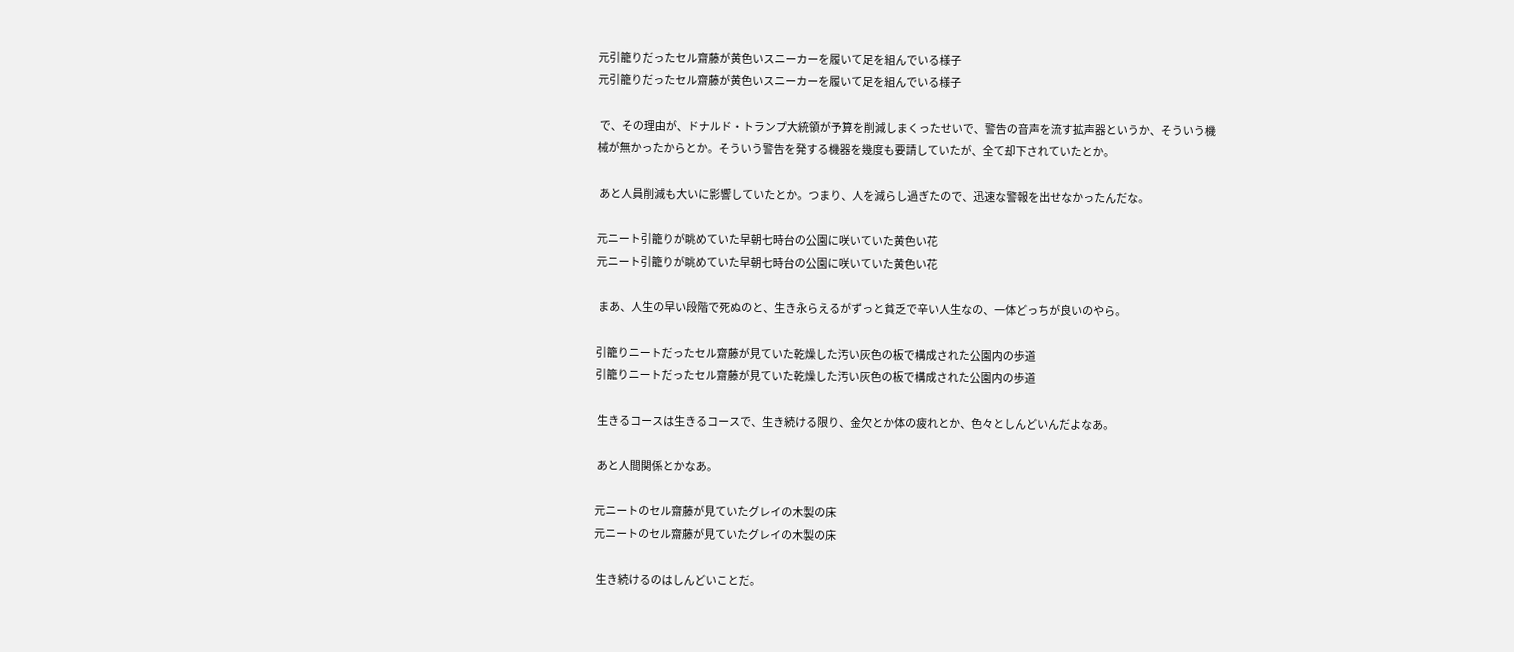元引籠りだったセル齋藤が黄色いスニーカーを履いて足を組んでいる様子
元引籠りだったセル齋藤が黄色いスニーカーを履いて足を組んでいる様子

 で、その理由が、ドナルド・トランプ大統領が予算を削減しまくったせいで、警告の音声を流す拡声器というか、そういう機械が無かったからとか。そういう警告を発する機器を幾度も要請していたが、全て却下されていたとか。

 あと人員削減も大いに影響していたとか。つまり、人を減らし過ぎたので、迅速な警報を出せなかったんだな。

元ニート引籠りが眺めていた早朝七時台の公園に咲いていた黄色い花
元ニート引籠りが眺めていた早朝七時台の公園に咲いていた黄色い花

 まあ、人生の早い段階で死ぬのと、生き永らえるがずっと貧乏で辛い人生なの、一体どっちが良いのやら。

引籠りニートだったセル齋藤が見ていた乾燥した汚い灰色の板で構成された公園内の歩道
引籠りニートだったセル齋藤が見ていた乾燥した汚い灰色の板で構成された公園内の歩道

 生きるコースは生きるコースで、生き続ける限り、金欠とか体の疲れとか、色々としんどいんだよなあ。

 あと人間関係とかなあ。

元ニートのセル齋藤が見ていたグレイの木製の床
元ニートのセル齋藤が見ていたグレイの木製の床

 生き続けるのはしんどいことだ。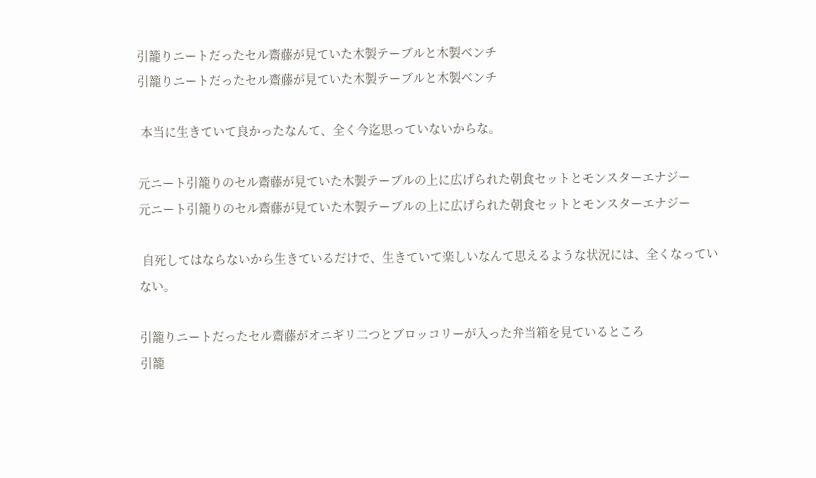引籠りニートだったセル齋藤が見ていた木製テーブルと木製ベンチ
引籠りニートだったセル齋藤が見ていた木製テーブルと木製ベンチ

 本当に生きていて良かったなんて、全く今迄思っていないからな。

元ニート引籠りのセル齋藤が見ていた木製テーブルの上に広げられた朝食セットとモンスターエナジー
元ニート引籠りのセル齋藤が見ていた木製テーブルの上に広げられた朝食セットとモンスターエナジー

 自死してはならないから生きているだけで、生きていて楽しいなんて思えるような状況には、全くなっていない。

引籠りニートだったセル齋藤がオニギリ二つとブロッコリーが入った弁当箱を見ているところ
引籠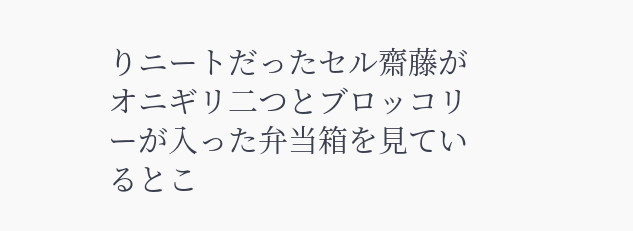りニートだったセル齋藤がオニギリ二つとブロッコリーが入った弁当箱を見ているとこ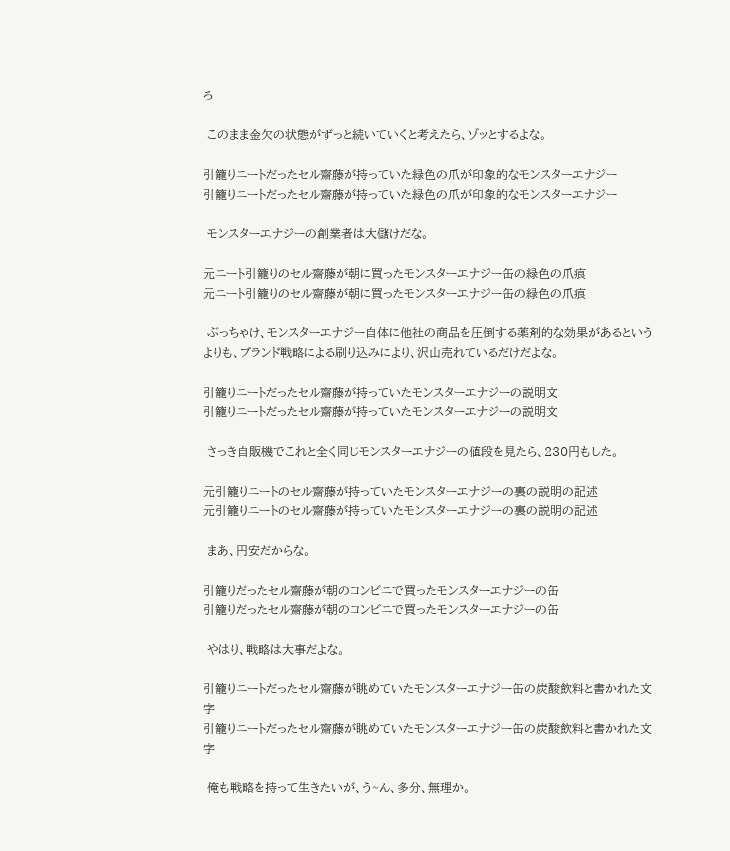ろ

 このまま金欠の状態がずっと続いていくと考えたら、ゾッとするよな。

引籠りニートだったセル齋藤が持っていた緑色の爪が印象的なモンスターエナジー
引籠りニートだったセル齋藤が持っていた緑色の爪が印象的なモンスターエナジー

 モンスターエナジーの創業者は大儲けだな。

元ニート引籠りのセル齋藤が朝に買ったモンスターエナジー缶の緑色の爪痕
元ニート引籠りのセル齋藤が朝に買ったモンスターエナジー缶の緑色の爪痕

 ぶっちゃけ、モンスターエナジー自体に他社の商品を圧倒する薬剤的な効果があるというよりも、ブランド戦略による刷り込みにより、沢山売れているだけだよな。

引籠りニートだったセル齋藤が持っていたモンスターエナジーの説明文
引籠りニートだったセル齋藤が持っていたモンスターエナジーの説明文

 さっき自販機でこれと全く同じモンスターエナジーの値段を見たら、230円もした。

元引籠りニートのセル齋藤が持っていたモンスターエナジーの裏の説明の記述
元引籠りニートのセル齋藤が持っていたモンスターエナジーの裏の説明の記述

 まあ、円安だからな。

引籠りだったセル齋藤が朝のコンビニで買ったモンスターエナジーの缶
引籠りだったセル齋藤が朝のコンビニで買ったモンスターエナジーの缶

 やはり、戦略は大事だよな。

引籠りニートだったセル齋藤が眺めていたモンスターエナジー缶の炭酸飲料と書かれた文字
引籠りニートだったセル齋藤が眺めていたモンスターエナジー缶の炭酸飲料と書かれた文字

 俺も戦略を持って生きたいが、う~ん、多分、無理か。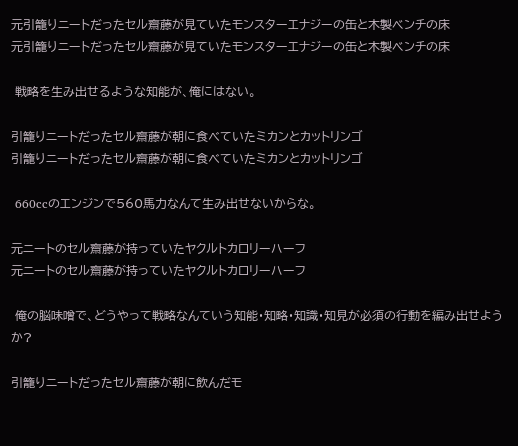元引籠りニートだったセル齋藤が見ていたモンスターエナジーの缶と木製ベンチの床
元引籠りニートだったセル齋藤が見ていたモンスターエナジーの缶と木製ベンチの床

 戦略を生み出せるような知能が、俺にはない。

引籠りニートだったセル齋藤が朝に食べていたミカンとカットリンゴ
引籠りニートだったセル齋藤が朝に食べていたミカンとカットリンゴ

 660ccのエンジンで560馬力なんて生み出せないからな。

元ニートのセル齋藤が持っていたヤクルトカロリーハーフ
元ニートのセル齋藤が持っていたヤクルトカロリーハーフ

 俺の脳味噌で、どうやって戦略なんていう知能・知略・知識・知見が必須の行動を編み出せようか?

引籠りニートだったセル齋藤が朝に飲んだモ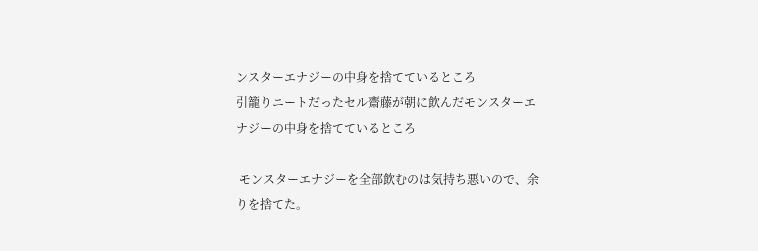ンスターエナジーの中身を捨てているところ
引籠りニートだったセル齋藤が朝に飲んだモンスターエナジーの中身を捨てているところ

 モンスターエナジーを全部飲むのは気持ち悪いので、余りを捨てた。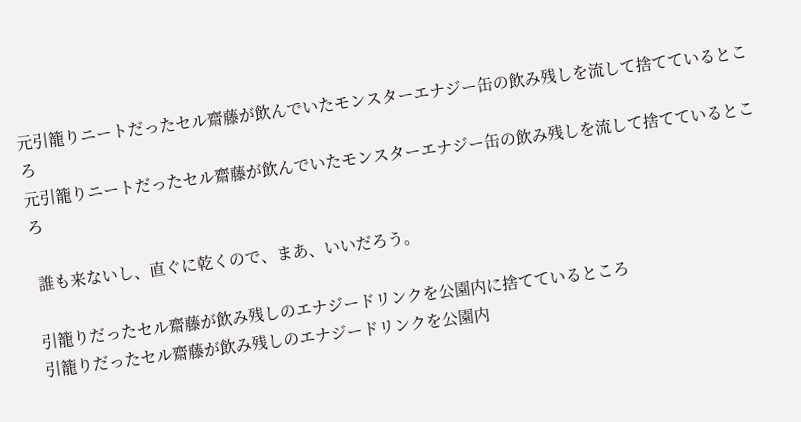元引籠りニートだったセル齋藤が飲んでいたモンスターエナジー缶の飲み残しを流して捨てているところ
元引籠りニートだったセル齋藤が飲んでいたモンスターエナジー缶の飲み残しを流して捨てているところ

 誰も来ないし、直ぐに乾くので、まあ、いいだろう。

引籠りだったセル齋藤が飲み残しのエナジードリンクを公園内に捨てているところ
引籠りだったセル齋藤が飲み残しのエナジードリンクを公園内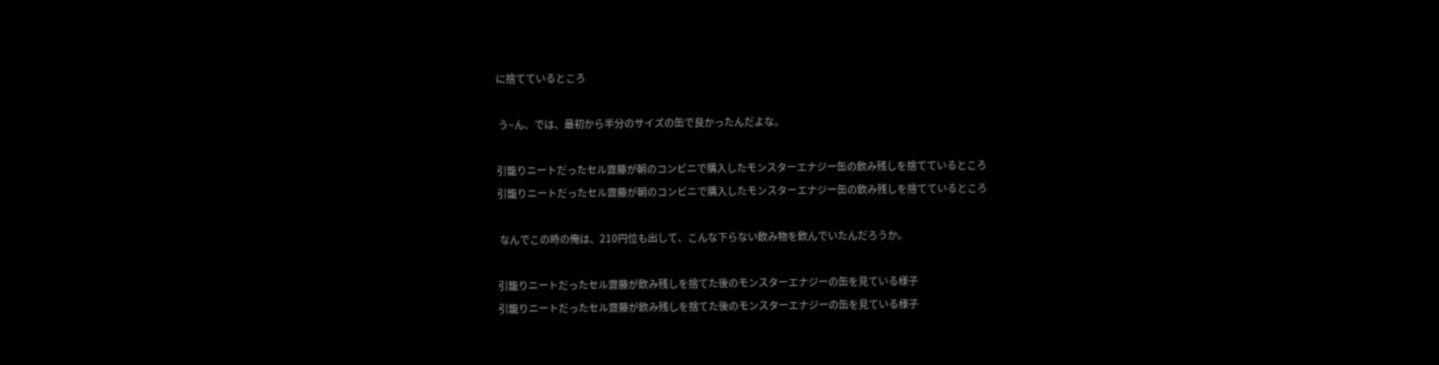に捨てているところ

 う~ん、では、最初から半分のサイズの缶で良かったんだよな。

引籠りニートだったセル齋藤が朝のコンビニで購入したモンスターエナジー缶の飲み残しを捨てているところ
引籠りニートだったセル齋藤が朝のコンビニで購入したモンスターエナジー缶の飲み残しを捨てているところ

 なんでこの時の俺は、210円位も出して、こんな下らない飲み物を飲んでいたんだろうか。

引籠りニートだったセル齋藤が飲み残しを捨てた後のモンスターエナジーの缶を見ている様子
引籠りニートだったセル齋藤が飲み残しを捨てた後のモンスターエナジーの缶を見ている様子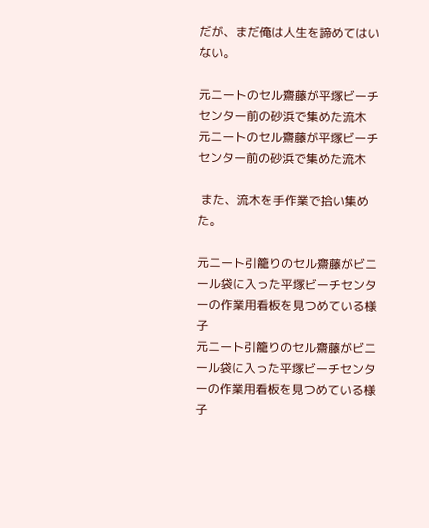だが、まだ俺は人生を諦めてはいない。

元ニートのセル齋藤が平塚ビーチセンター前の砂浜で集めた流木
元ニートのセル齋藤が平塚ビーチセンター前の砂浜で集めた流木

 また、流木を手作業で拾い集めた。

元ニート引籠りのセル齋藤がビニール袋に入った平塚ビーチセンターの作業用看板を見つめている様子
元ニート引籠りのセル齋藤がビニール袋に入った平塚ビーチセンターの作業用看板を見つめている様子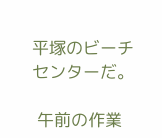平塚のビーチセンターだ。

 午前の作業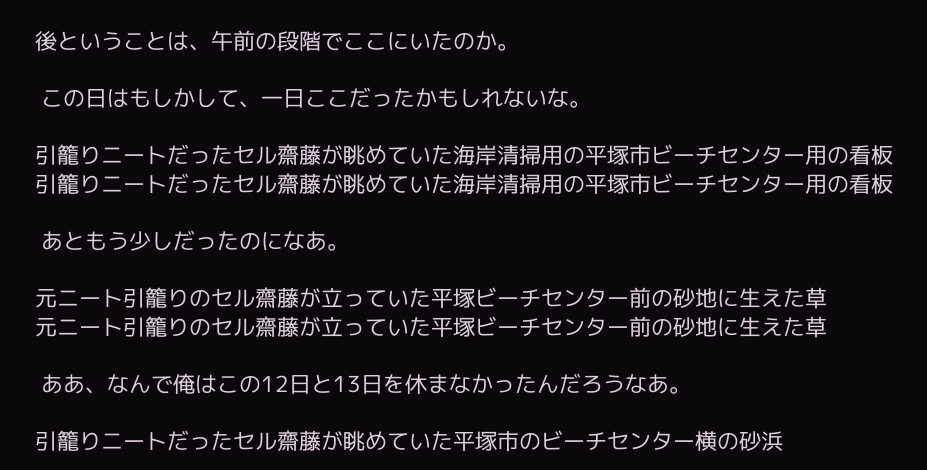後ということは、午前の段階でここにいたのか。

 この日はもしかして、一日ここだったかもしれないな。

引籠りニートだったセル齋藤が眺めていた海岸清掃用の平塚市ビーチセンター用の看板
引籠りニートだったセル齋藤が眺めていた海岸清掃用の平塚市ビーチセンター用の看板

 あともう少しだったのになあ。

元ニート引籠りのセル齋藤が立っていた平塚ビーチセンター前の砂地に生えた草
元ニート引籠りのセル齋藤が立っていた平塚ビーチセンター前の砂地に生えた草

 ああ、なんで俺はこの12日と13日を休まなかったんだろうなあ。

引籠りニートだったセル齋藤が眺めていた平塚市のビーチセンター横の砂浜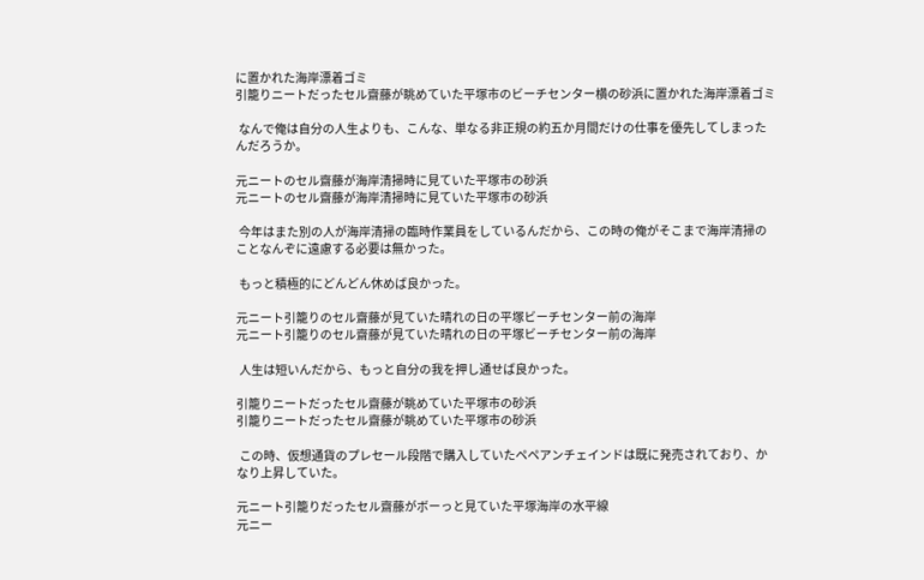に置かれた海岸漂着ゴミ
引籠りニートだったセル齋藤が眺めていた平塚市のビーチセンター横の砂浜に置かれた海岸漂着ゴミ

 なんで俺は自分の人生よりも、こんな、単なる非正規の約五か月間だけの仕事を優先してしまったんだろうか。

元ニートのセル齋藤が海岸清掃時に見ていた平塚市の砂浜
元ニートのセル齋藤が海岸清掃時に見ていた平塚市の砂浜

 今年はまた別の人が海岸清掃の臨時作業員をしているんだから、この時の俺がそこまで海岸清掃のことなんぞに遠慮する必要は無かった。

 もっと積極的にどんどん休めば良かった。

元ニート引籠りのセル齋藤が見ていた晴れの日の平塚ビーチセンター前の海岸
元ニート引籠りのセル齋藤が見ていた晴れの日の平塚ビーチセンター前の海岸

 人生は短いんだから、もっと自分の我を押し通せば良かった。

引籠りニートだったセル齋藤が眺めていた平塚市の砂浜
引籠りニートだったセル齋藤が眺めていた平塚市の砂浜

 この時、仮想通貨のプレセール段階で購入していたペペアンチェインドは既に発売されており、かなり上昇していた。

元ニート引籠りだったセル齋藤がボーっと見ていた平塚海岸の水平線
元ニー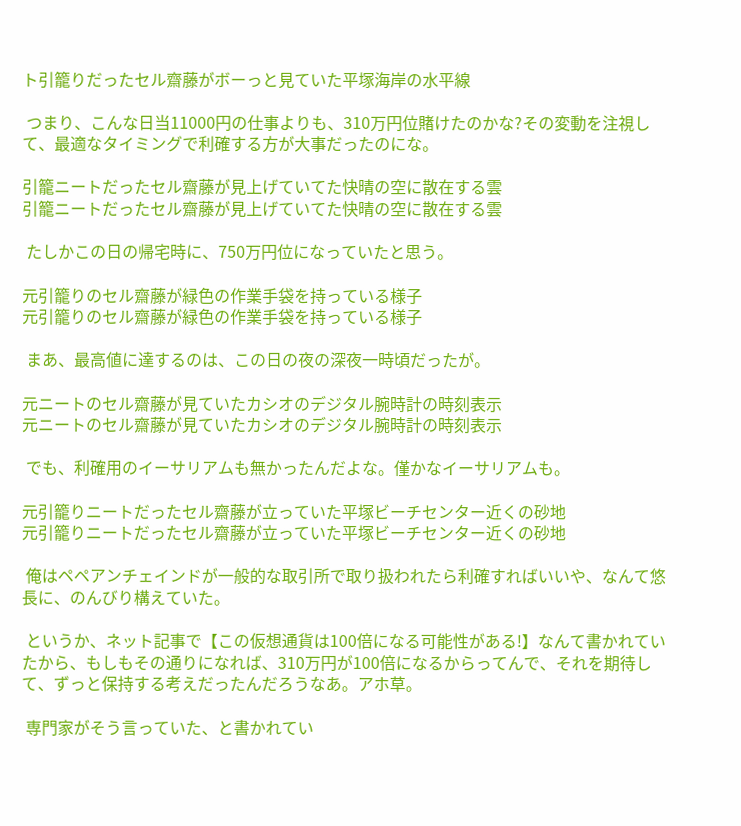ト引籠りだったセル齋藤がボーっと見ていた平塚海岸の水平線

 つまり、こんな日当11000円の仕事よりも、310万円位賭けたのかな?その変動を注視して、最適なタイミングで利確する方が大事だったのにな。

引籠ニートだったセル齋藤が見上げていてた快晴の空に散在する雲
引籠ニートだったセル齋藤が見上げていてた快晴の空に散在する雲

 たしかこの日の帰宅時に、750万円位になっていたと思う。

元引籠りのセル齋藤が緑色の作業手袋を持っている様子
元引籠りのセル齋藤が緑色の作業手袋を持っている様子

 まあ、最高値に達するのは、この日の夜の深夜一時頃だったが。

元ニートのセル齋藤が見ていたカシオのデジタル腕時計の時刻表示
元ニートのセル齋藤が見ていたカシオのデジタル腕時計の時刻表示

 でも、利確用のイーサリアムも無かったんだよな。僅かなイーサリアムも。

元引籠りニートだったセル齋藤が立っていた平塚ビーチセンター近くの砂地
元引籠りニートだったセル齋藤が立っていた平塚ビーチセンター近くの砂地

 俺はペペアンチェインドが一般的な取引所で取り扱われたら利確すればいいや、なんて悠長に、のんびり構えていた。

 というか、ネット記事で【この仮想通貨は100倍になる可能性がある!】なんて書かれていたから、もしもその通りになれば、310万円が100倍になるからってんで、それを期待して、ずっと保持する考えだったんだろうなあ。アホ草。

 専門家がそう言っていた、と書かれてい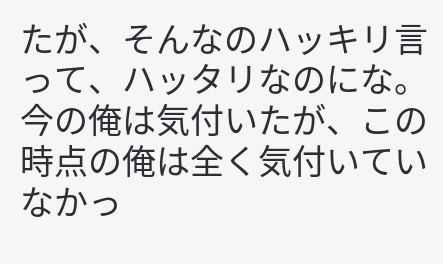たが、そんなのハッキリ言って、ハッタリなのにな。今の俺は気付いたが、この時点の俺は全く気付いていなかっ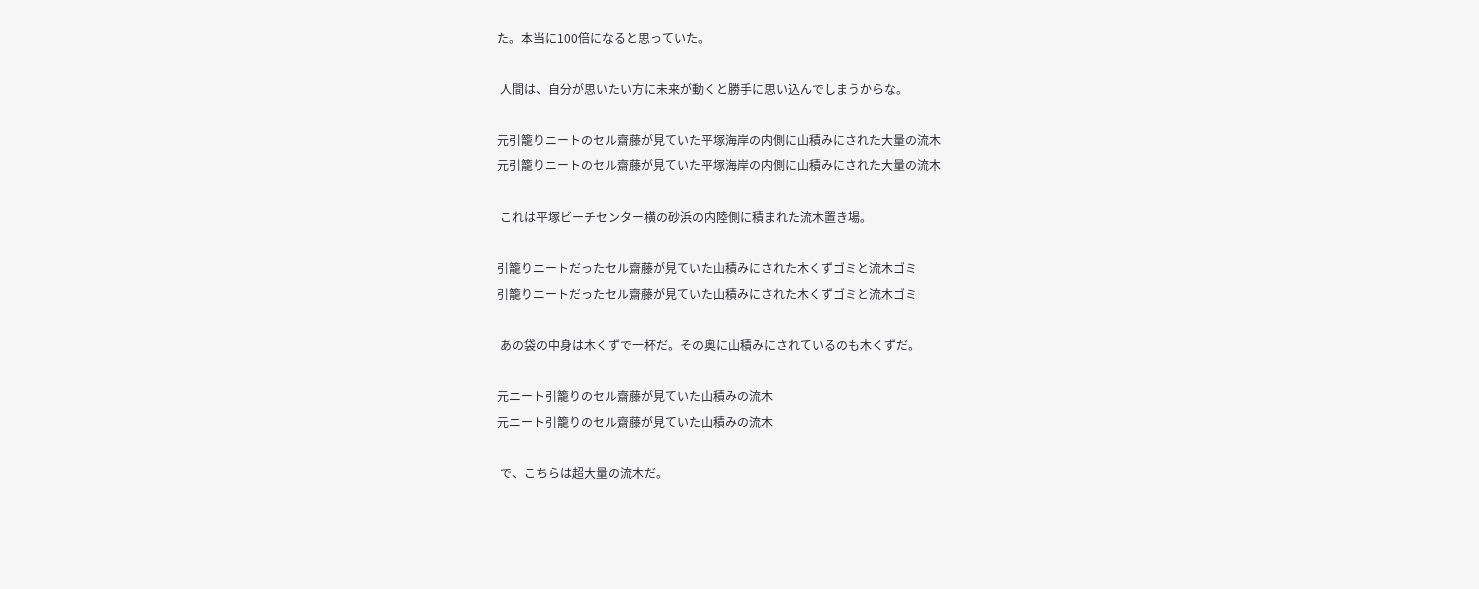た。本当に100倍になると思っていた。

 人間は、自分が思いたい方に未来が動くと勝手に思い込んでしまうからな。

元引籠りニートのセル齋藤が見ていた平塚海岸の内側に山積みにされた大量の流木
元引籠りニートのセル齋藤が見ていた平塚海岸の内側に山積みにされた大量の流木

 これは平塚ビーチセンター横の砂浜の内陸側に積まれた流木置き場。

引籠りニートだったセル齋藤が見ていた山積みにされた木くずゴミと流木ゴミ
引籠りニートだったセル齋藤が見ていた山積みにされた木くずゴミと流木ゴミ

 あの袋の中身は木くずで一杯だ。その奥に山積みにされているのも木くずだ。

元ニート引籠りのセル齋藤が見ていた山積みの流木
元ニート引籠りのセル齋藤が見ていた山積みの流木

 で、こちらは超大量の流木だ。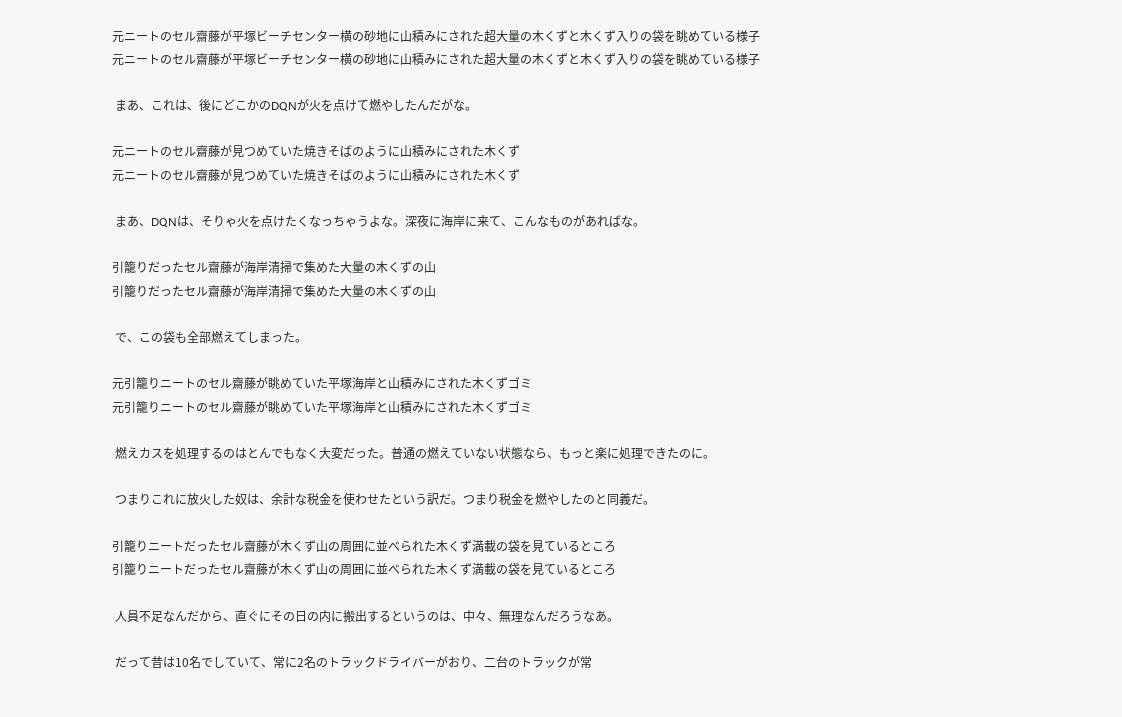元ニートのセル齋藤が平塚ビーチセンター横の砂地に山積みにされた超大量の木くずと木くず入りの袋を眺めている様子
元ニートのセル齋藤が平塚ビーチセンター横の砂地に山積みにされた超大量の木くずと木くず入りの袋を眺めている様子

 まあ、これは、後にどこかのDQNが火を点けて燃やしたんだがな。

元ニートのセル齋藤が見つめていた焼きそばのように山積みにされた木くず
元ニートのセル齋藤が見つめていた焼きそばのように山積みにされた木くず

 まあ、DQNは、そりゃ火を点けたくなっちゃうよな。深夜に海岸に来て、こんなものがあればな。

引籠りだったセル齋藤が海岸清掃で集めた大量の木くずの山
引籠りだったセル齋藤が海岸清掃で集めた大量の木くずの山

 で、この袋も全部燃えてしまった。

元引籠りニートのセル齋藤が眺めていた平塚海岸と山積みにされた木くずゴミ
元引籠りニートのセル齋藤が眺めていた平塚海岸と山積みにされた木くずゴミ

 燃えカスを処理するのはとんでもなく大変だった。普通の燃えていない状態なら、もっと楽に処理できたのに。

 つまりこれに放火した奴は、余計な税金を使わせたという訳だ。つまり税金を燃やしたのと同義だ。

引籠りニートだったセル齋藤が木くず山の周囲に並べられた木くず満載の袋を見ているところ
引籠りニートだったセル齋藤が木くず山の周囲に並べられた木くず満載の袋を見ているところ

 人員不足なんだから、直ぐにその日の内に搬出するというのは、中々、無理なんだろうなあ。

 だって昔は10名でしていて、常に2名のトラックドライバーがおり、二台のトラックが常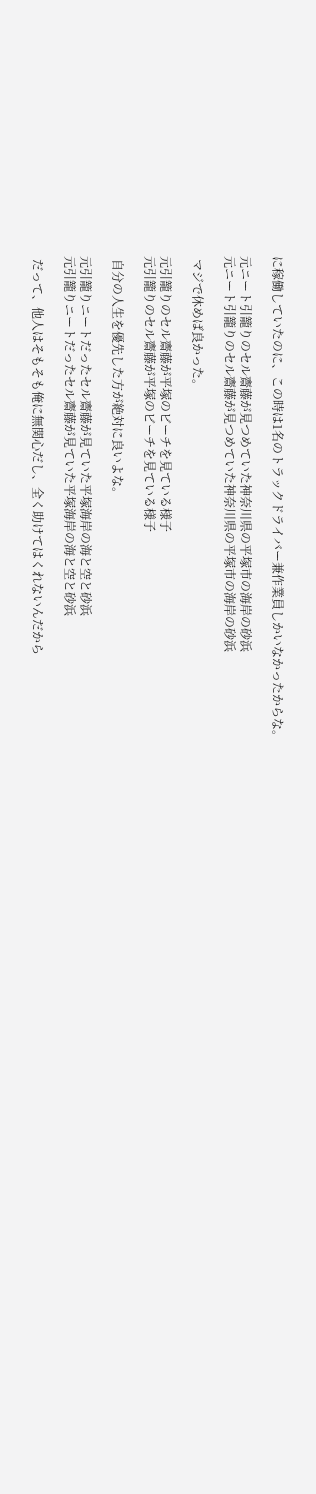に稼働していたのに、この時は1名のトラックドライバー兼作業員しかいなかったからな。

元ニート引籠りのセル齋藤が見つめていた神奈川県の平塚市の海岸の砂浜
元ニート引籠りのセル齋藤が見つめていた神奈川県の平塚市の海岸の砂浜

 マジで休めば良かった。

元引籠りのセル齋藤が平塚のビーチを見ている様子
元引籠りのセル齋藤が平塚のビーチを見ている様子

 自分の人生を優先した方が絶対に良いよな。

元引籠りニートだったセル齋藤が見ていた平塚海岸の海と空と砂浜
元引籠りニートだったセル齋藤が見ていた平塚海岸の海と空と砂浜

 だって、他人はそもそも俺に無関心だし、全く助けてはくれないんだから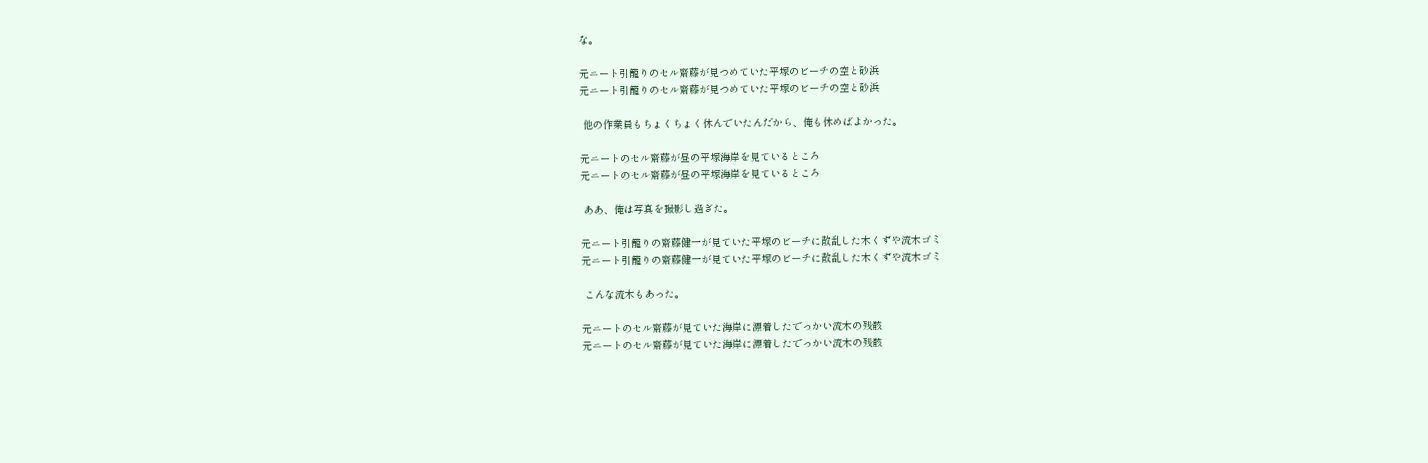な。

元ニート引籠りのセル齋藤が見つめていた平塚のビーチの空と砂浜
元ニート引籠りのセル齋藤が見つめていた平塚のビーチの空と砂浜

 他の作業員もちょくちょく休んでいたんだから、俺も休めばよかった。

元ニートのセル齋藤が昼の平塚海岸を見ているところ
元ニートのセル齋藤が昼の平塚海岸を見ているところ

 ああ、俺は写真を撮影し過ぎた。

元ニート引籠りの齋藤健一が見ていた平塚のビーチに散乱した木くずや流木ゴミ
元ニート引籠りの齋藤健一が見ていた平塚のビーチに散乱した木くずや流木ゴミ

 こんな流木もあった。

元ニートのセル齋藤が見ていた海岸に漂着したでっかい流木の残骸
元ニートのセル齋藤が見ていた海岸に漂着したでっかい流木の残骸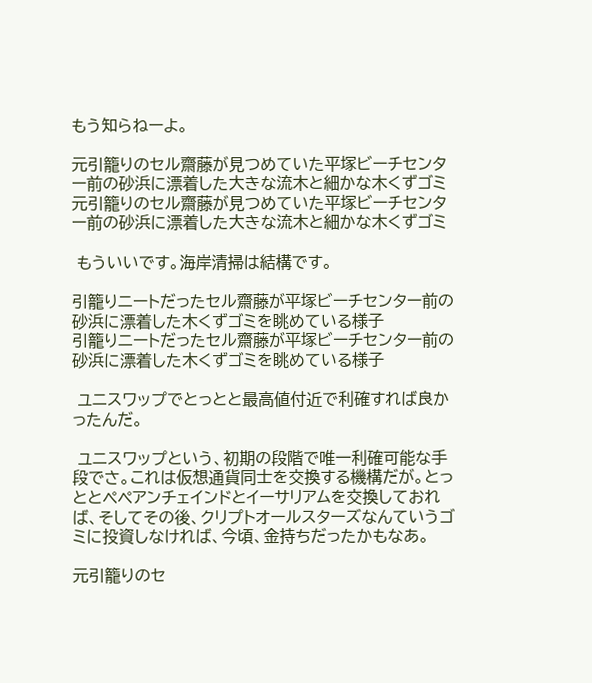もう知らねーよ。

元引籠りのセル齋藤が見つめていた平塚ビーチセンター前の砂浜に漂着した大きな流木と細かな木くずゴミ
元引籠りのセル齋藤が見つめていた平塚ビーチセンター前の砂浜に漂着した大きな流木と細かな木くずゴミ

 もういいです。海岸清掃は結構です。

引籠りニートだったセル齋藤が平塚ビーチセンター前の砂浜に漂着した木くずゴミを眺めている様子
引籠りニートだったセル齋藤が平塚ビーチセンター前の砂浜に漂着した木くずゴミを眺めている様子

 ユニスワップでとっとと最高値付近で利確すれば良かったんだ。

 ユニスワップという、初期の段階で唯一利確可能な手段でさ。これは仮想通貨同士を交換する機構だが。とっととペペアンチェインドとイーサリアムを交換しておれば、そしてその後、クリプトオールスターズなんていうゴミに投資しなければ、今頃、金持ちだったかもなあ。

元引籠りのセ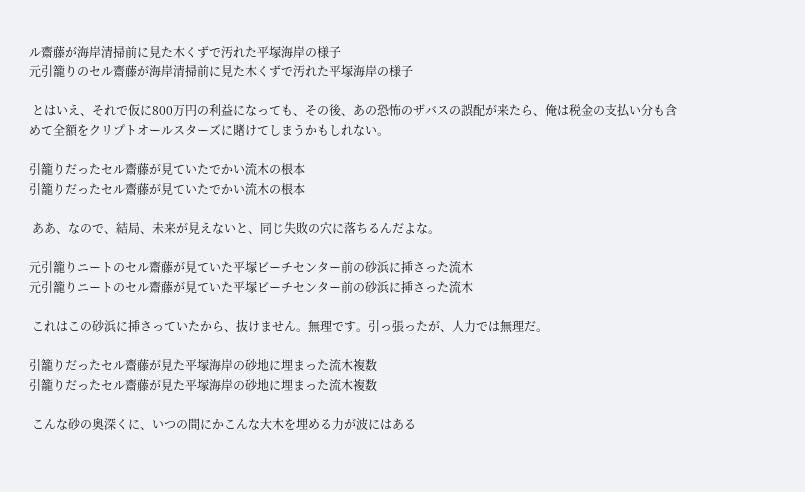ル齋藤が海岸清掃前に見た木くずで汚れた平塚海岸の様子
元引籠りのセル齋藤が海岸清掃前に見た木くずで汚れた平塚海岸の様子

 とはいえ、それで仮に800万円の利益になっても、その後、あの恐怖のザバスの誤配が来たら、俺は税金の支払い分も含めて全額をクリプトオールスターズに賭けてしまうかもしれない。

引籠りだったセル齋藤が見ていたでかい流木の根本
引籠りだったセル齋藤が見ていたでかい流木の根本

 ああ、なので、結局、未来が見えないと、同じ失敗の穴に落ちるんだよな。

元引籠りニートのセル齋藤が見ていた平塚ビーチセンター前の砂浜に挿さった流木
元引籠りニートのセル齋藤が見ていた平塚ビーチセンター前の砂浜に挿さった流木

 これはこの砂浜に挿さっていたから、抜けません。無理です。引っ張ったが、人力では無理だ。

引籠りだったセル齋藤が見た平塚海岸の砂地に埋まった流木複数
引籠りだったセル齋藤が見た平塚海岸の砂地に埋まった流木複数

 こんな砂の奥深くに、いつの間にかこんな大木を埋める力が波にはある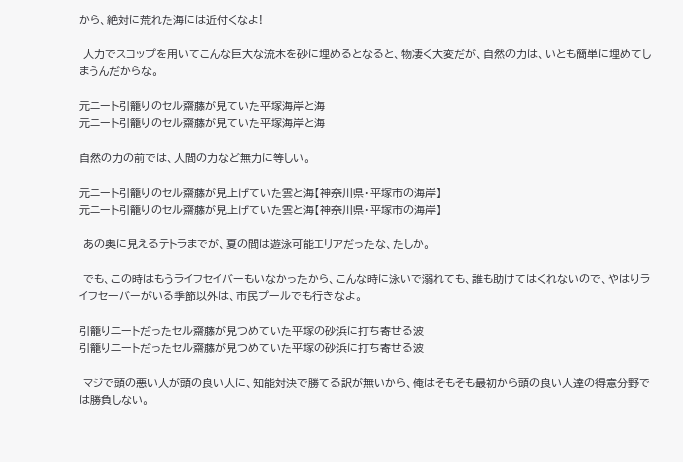から、絶対に荒れた海には近付くなよ!

 人力でスコップを用いてこんな巨大な流木を砂に埋めるとなると、物凄く大変だが、自然の力は、いとも簡単に埋めてしまうんだからな。

元ニート引籠りのセル齋藤が見ていた平塚海岸と海
元ニート引籠りのセル齋藤が見ていた平塚海岸と海

自然の力の前では、人間の力など無力に等しい。

元ニート引籠りのセル齋藤が見上げていた雲と海【神奈川県・平塚市の海岸】
元ニート引籠りのセル齋藤が見上げていた雲と海【神奈川県・平塚市の海岸】

 あの奥に見えるテトラまでが、夏の間は遊泳可能エリアだったな、たしか。

 でも、この時はもうライフセイバーもいなかったから、こんな時に泳いで溺れても、誰も助けてはくれないので、やはりライフセーバーがいる季節以外は、市民プールでも行きなよ。

引籠りニートだったセル齋藤が見つめていた平塚の砂浜に打ち寄せる波
引籠りニートだったセル齋藤が見つめていた平塚の砂浜に打ち寄せる波

 マジで頭の悪い人が頭の良い人に、知能対決で勝てる訳が無いから、俺はそもそも最初から頭の良い人達の得意分野では勝負しない。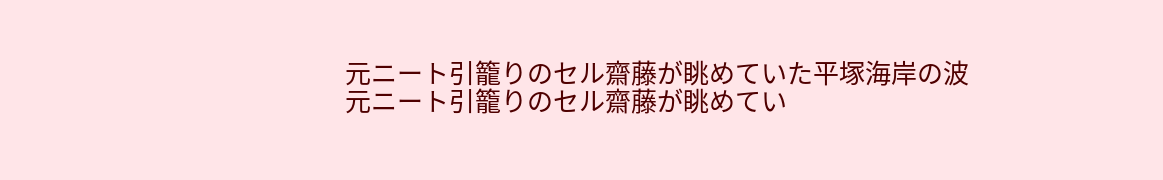元ニート引籠りのセル齋藤が眺めていた平塚海岸の波
元ニート引籠りのセル齋藤が眺めてい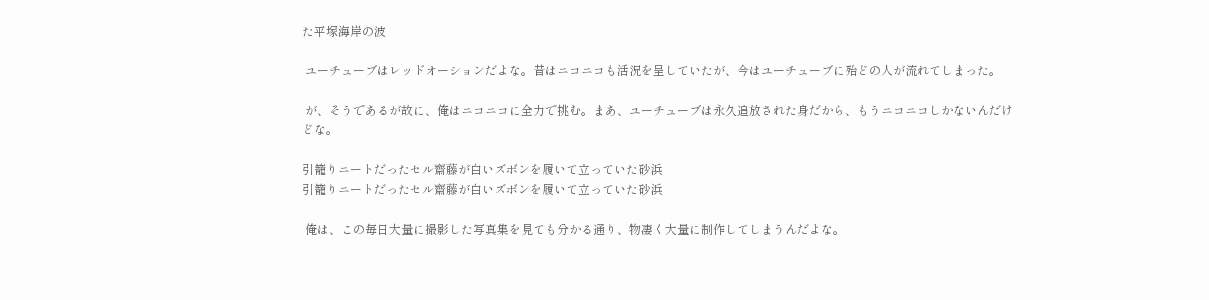た平塚海岸の波

 ユーチューブはレッドオーションだよな。昔はニコニコも活況を呈していたが、今はユーチューブに殆どの人が流れてしまった。

 が、そうであるが故に、俺はニコニコに全力で挑む。まあ、ユーチューブは永久追放された身だから、もうニコニコしかないんだけどな。

引籠りニートだったセル齋藤が白いズボンを履いて立っていた砂浜
引籠りニートだったセル齋藤が白いズボンを履いて立っていた砂浜

 俺は、この毎日大量に撮影した写真集を見ても分かる通り、物凄く大量に制作してしまうんだよな。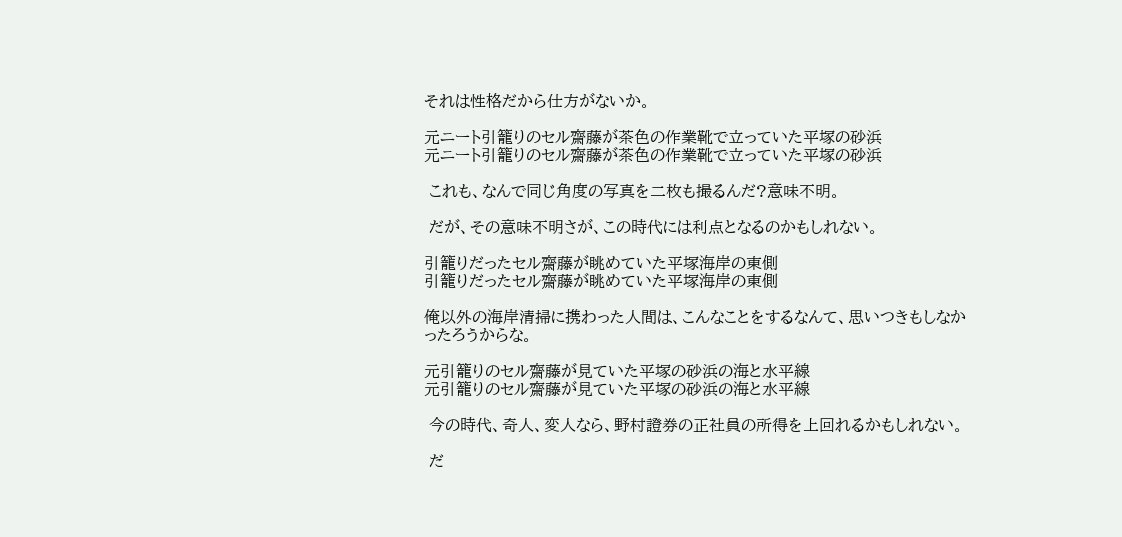それは性格だから仕方がないか。

元ニート引籠りのセル齋藤が茶色の作業靴で立っていた平塚の砂浜
元ニート引籠りのセル齋藤が茶色の作業靴で立っていた平塚の砂浜

 これも、なんで同じ角度の写真を二枚も撮るんだ?意味不明。

 だが、その意味不明さが、この時代には利点となるのかもしれない。

引籠りだったセル齋藤が眺めていた平塚海岸の東側
引籠りだったセル齋藤が眺めていた平塚海岸の東側

俺以外の海岸清掃に携わった人間は、こんなことをするなんて、思いつきもしなかったろうからな。

元引籠りのセル齋藤が見ていた平塚の砂浜の海と水平線
元引籠りのセル齋藤が見ていた平塚の砂浜の海と水平線

 今の時代、奇人、変人なら、野村證券の正社員の所得を上回れるかもしれない。

 だ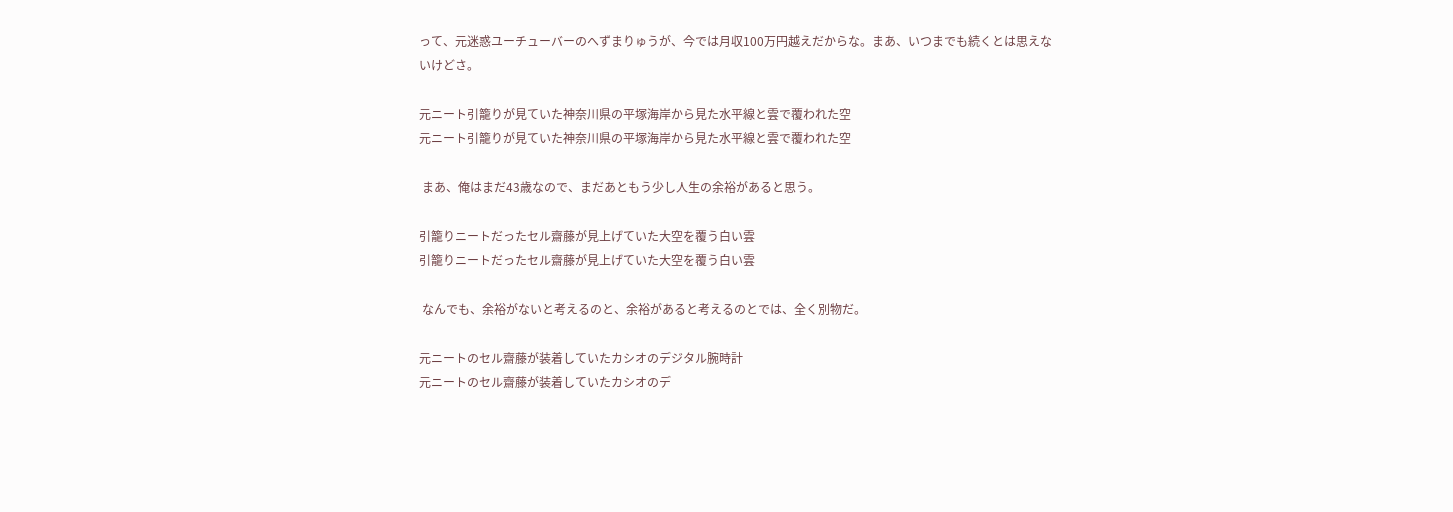って、元迷惑ユーチューバーのへずまりゅうが、今では月収100万円越えだからな。まあ、いつまでも続くとは思えないけどさ。

元ニート引籠りが見ていた神奈川県の平塚海岸から見た水平線と雲で覆われた空
元ニート引籠りが見ていた神奈川県の平塚海岸から見た水平線と雲で覆われた空

 まあ、俺はまだ43歳なので、まだあともう少し人生の余裕があると思う。

引籠りニートだったセル齋藤が見上げていた大空を覆う白い雲
引籠りニートだったセル齋藤が見上げていた大空を覆う白い雲

 なんでも、余裕がないと考えるのと、余裕があると考えるのとでは、全く別物だ。

元ニートのセル齋藤が装着していたカシオのデジタル腕時計
元ニートのセル齋藤が装着していたカシオのデ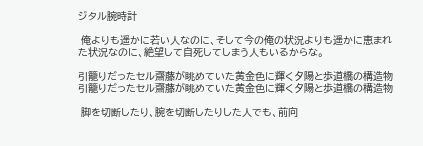ジタル腕時計

 俺よりも遥かに若い人なのに、そして今の俺の状況よりも遥かに恵まれた状況なのに、絶望して自死してしまう人もいるからな。

引籠りだったセル齋藤が眺めていた黄金色に輝く夕陽と歩道橋の構造物
引籠りだったセル齋藤が眺めていた黄金色に輝く夕陽と歩道橋の構造物

 脚を切断したり、腕を切断したりした人でも、前向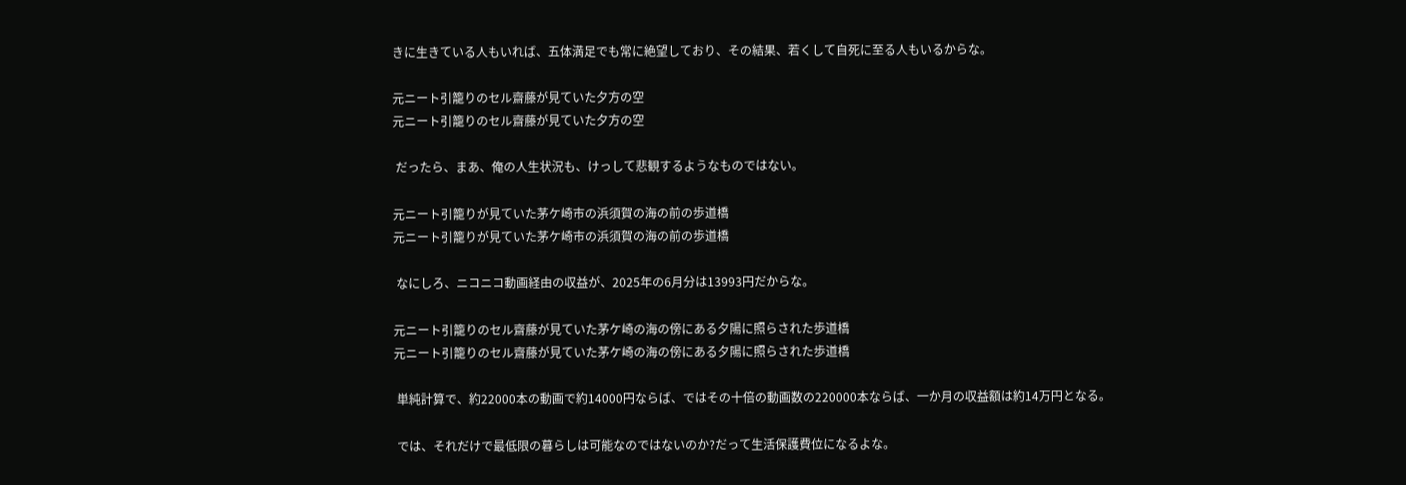きに生きている人もいれば、五体満足でも常に絶望しており、その結果、若くして自死に至る人もいるからな。

元ニート引籠りのセル齋藤が見ていた夕方の空
元ニート引籠りのセル齋藤が見ていた夕方の空

 だったら、まあ、俺の人生状況も、けっして悲観するようなものではない。

元ニート引籠りが見ていた茅ケ崎市の浜須賀の海の前の歩道橋
元ニート引籠りが見ていた茅ケ崎市の浜須賀の海の前の歩道橋

 なにしろ、ニコニコ動画経由の収益が、2025年の6月分は13993円だからな。

元ニート引籠りのセル齋藤が見ていた茅ケ崎の海の傍にある夕陽に照らされた歩道橋
元ニート引籠りのセル齋藤が見ていた茅ケ崎の海の傍にある夕陽に照らされた歩道橋

 単純計算で、約22000本の動画で約14000円ならば、ではその十倍の動画数の220000本ならば、一か月の収益額は約14万円となる。

 では、それだけで最低限の暮らしは可能なのではないのか?だって生活保護費位になるよな。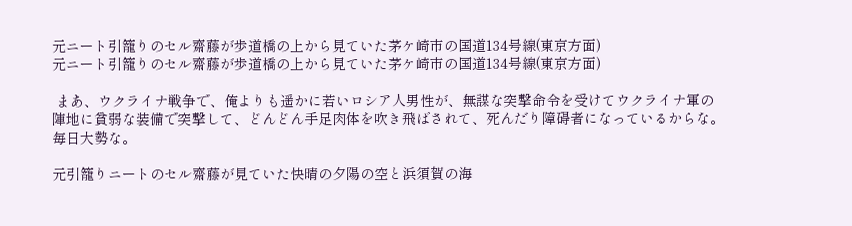元ニート引籠りのセル齋藤が歩道橋の上から見ていた茅ケ崎市の国道134号線(東京方面)
元ニート引籠りのセル齋藤が歩道橋の上から見ていた茅ケ崎市の国道134号線(東京方面)

 まあ、ウクライナ戦争で、俺よりも遥かに若いロシア人男性が、無謀な突撃命令を受けてウクライナ軍の陣地に貧弱な装備で突撃して、どんどん手足肉体を吹き飛ばされて、死んだり障碍者になっているからな。毎日大勢な。

元引籠りニートのセル齋藤が見ていた快晴の夕陽の空と浜須賀の海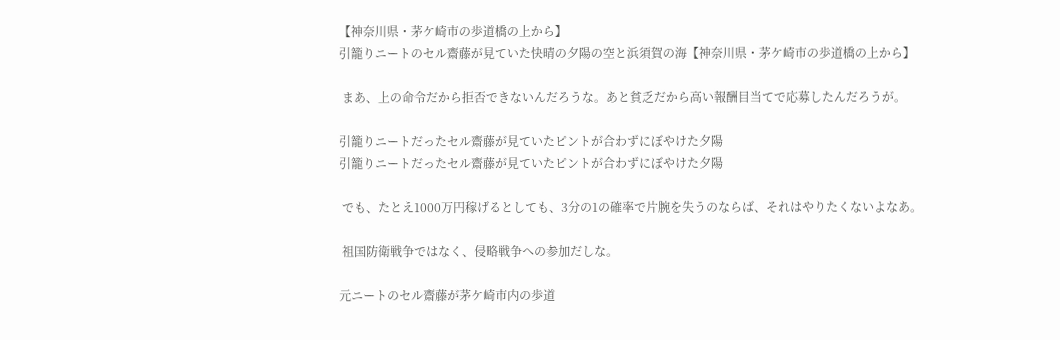【神奈川県・茅ケ崎市の歩道橋の上から】
引籠りニートのセル齋藤が見ていた快晴の夕陽の空と浜須賀の海【神奈川県・茅ケ崎市の歩道橋の上から】

 まあ、上の命令だから拒否できないんだろうな。あと貧乏だから高い報酬目当てで応募したんだろうが。

引籠りニートだったセル齋藤が見ていたピントが合わずにぼやけた夕陽
引籠りニートだったセル齋藤が見ていたピントが合わずにぼやけた夕陽

 でも、たとえ1000万円稼げるとしても、3分の1の確率で片腕を失うのならば、それはやりたくないよなあ。

 祖国防衛戦争ではなく、侵略戦争への参加だしな。

元ニートのセル齋藤が茅ケ崎市内の歩道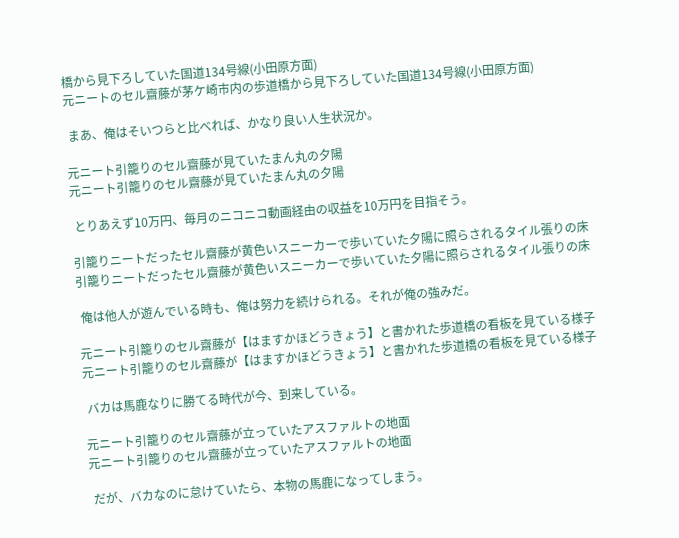橋から見下ろしていた国道134号線(小田原方面)
元ニートのセル齋藤が茅ケ崎市内の歩道橋から見下ろしていた国道134号線(小田原方面)

 まあ、俺はそいつらと比べれば、かなり良い人生状況か。

元ニート引籠りのセル齋藤が見ていたまん丸の夕陽
元ニート引籠りのセル齋藤が見ていたまん丸の夕陽

 とりあえず10万円、毎月のニコニコ動画経由の収益を10万円を目指そう。

引籠りニートだったセル齋藤が黄色いスニーカーで歩いていた夕陽に照らされるタイル張りの床
引籠りニートだったセル齋藤が黄色いスニーカーで歩いていた夕陽に照らされるタイル張りの床

 俺は他人が遊んでいる時も、俺は努力を続けられる。それが俺の強みだ。

元ニート引籠りのセル齋藤が【はますかほどうきょう】と書かれた歩道橋の看板を見ている様子
元ニート引籠りのセル齋藤が【はますかほどうきょう】と書かれた歩道橋の看板を見ている様子

 バカは馬鹿なりに勝てる時代が今、到来している。

元ニート引籠りのセル齋藤が立っていたアスファルトの地面
元ニート引籠りのセル齋藤が立っていたアスファルトの地面

 だが、バカなのに怠けていたら、本物の馬鹿になってしまう。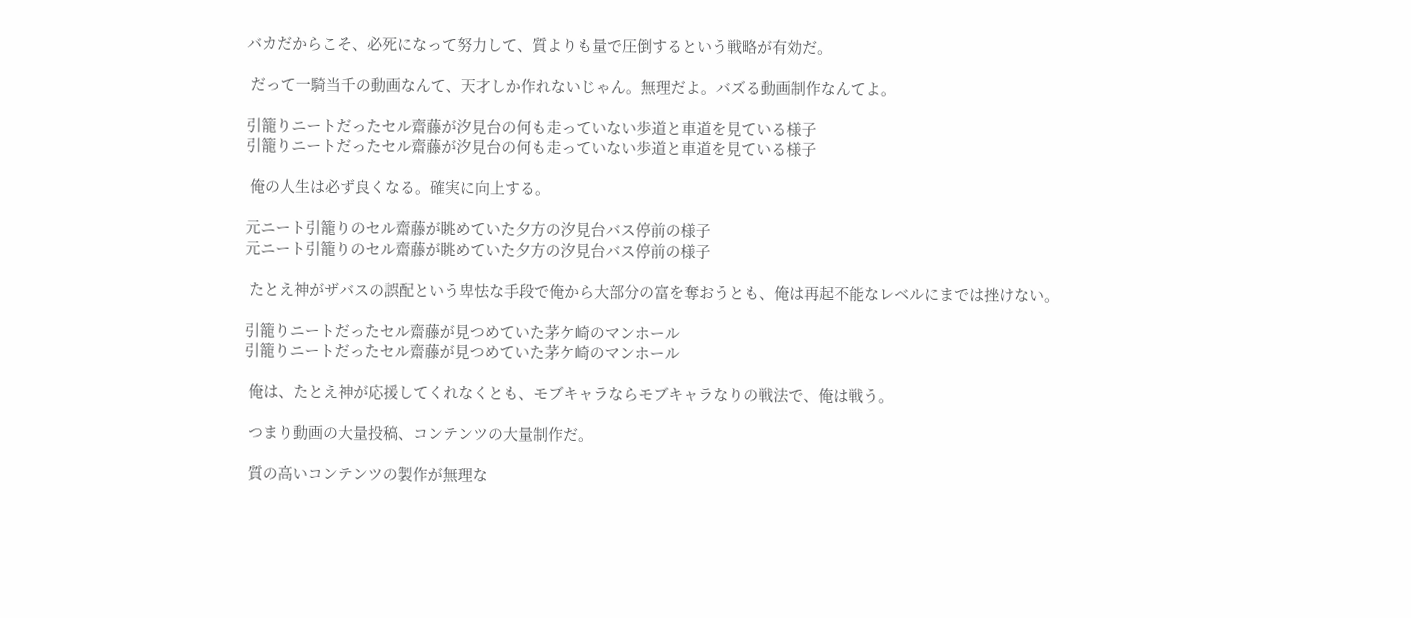バカだからこそ、必死になって努力して、質よりも量で圧倒するという戦略が有効だ。

 だって一騎当千の動画なんて、天才しか作れないじゃん。無理だよ。バズる動画制作なんてよ。

引籠りニートだったセル齋藤が汐見台の何も走っていない歩道と車道を見ている様子
引籠りニートだったセル齋藤が汐見台の何も走っていない歩道と車道を見ている様子

 俺の人生は必ず良くなる。確実に向上する。

元ニート引籠りのセル齋藤が眺めていた夕方の汐見台バス停前の様子
元ニート引籠りのセル齋藤が眺めていた夕方の汐見台バス停前の様子

 たとえ神がザバスの誤配という卑怯な手段で俺から大部分の富を奪おうとも、俺は再起不能なレベルにまでは挫けない。

引籠りニートだったセル齋藤が見つめていた茅ケ崎のマンホール
引籠りニートだったセル齋藤が見つめていた茅ケ崎のマンホール

 俺は、たとえ神が応援してくれなくとも、モブキャラならモブキャラなりの戦法で、俺は戦う。

 つまり動画の大量投稿、コンテンツの大量制作だ。

 質の高いコンテンツの製作が無理な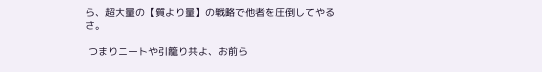ら、超大量の【質より量】の戦略で他者を圧倒してやるさ。

 つまりニートや引籠り共よ、お前ら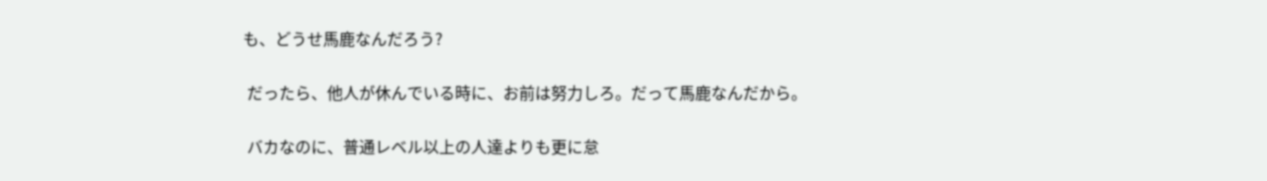も、どうせ馬鹿なんだろう?

 だったら、他人が休んでいる時に、お前は努力しろ。だって馬鹿なんだから。

 バカなのに、普通レベル以上の人達よりも更に怠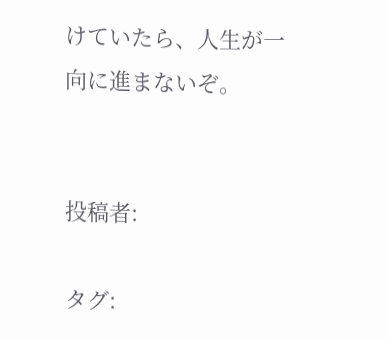けていたら、人生が一向に進まないぞ。


投稿者:

タグ: